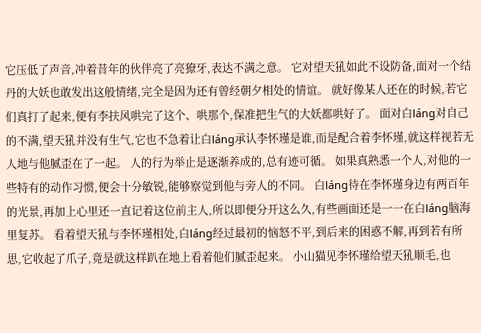它压低了声音,冲着昔年的伙伴亮了亮獠牙,表达不满之意。 它对望天犼如此不设防备,面对一个结丹的大妖也敢发出这般情绪,完全是因为还有曾经朝夕相处的情谊。 就好像某人还在的时候,若它们真打了起来,便有李扶风哄完了这个、哄那个,保准把生气的大妖都哄好了。 面对白láng对自己的不满,望天犼并没有生气,它也不急着让白láng承认李怀瑾是谁,而是配合着李怀瑾,就这样视若无人地与他腻歪在了一起。 人的行为举止是逐渐养成的,总有迹可循。 如果真熟悉一个人,对他的一些特有的动作习惯,便会十分敏锐,能够察觉到他与旁人的不同。 白láng待在李怀瑾身边有两百年的光景,再加上心里还一直记着这位前主人,所以即便分开这么久,有些画面还是一一在白láng脑海里复苏。 看着望天犼与李怀瑾相处,白láng经过最初的恼怒不平,到后来的困惑不解,再到若有所思,它收起了爪子,竟是就这样趴在地上看着他们腻歪起来。 小山猫见李怀瑾给望天犼顺毛,也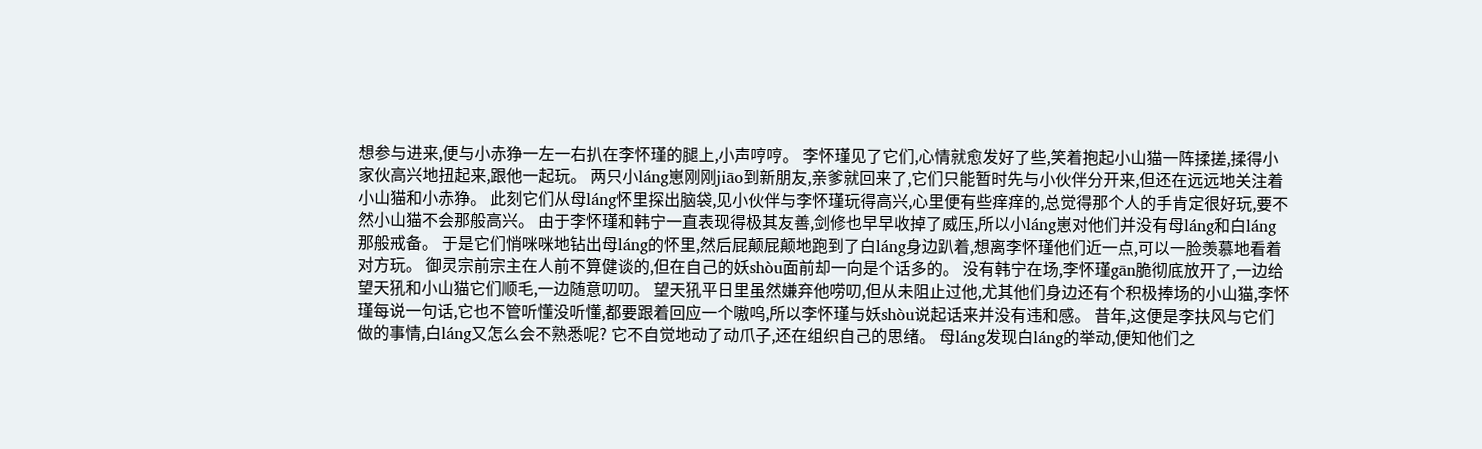想参与进来,便与小赤狰一左一右扒在李怀瑾的腿上,小声哼哼。 李怀瑾见了它们,心情就愈发好了些,笑着抱起小山猫一阵揉搓,揉得小家伙高兴地扭起来,跟他一起玩。 两只小láng崽刚刚jiāo到新朋友,亲爹就回来了,它们只能暂时先与小伙伴分开来,但还在远远地关注着小山猫和小赤狰。 此刻它们从母láng怀里探出脑袋,见小伙伴与李怀瑾玩得高兴,心里便有些痒痒的,总觉得那个人的手肯定很好玩,要不然小山猫不会那般高兴。 由于李怀瑾和韩宁一直表现得极其友善,剑修也早早收掉了威压,所以小láng崽对他们并没有母láng和白láng那般戒备。 于是它们悄咪咪地钻出母láng的怀里,然后屁颠屁颠地跑到了白láng身边趴着,想离李怀瑾他们近一点,可以一脸羡慕地看着对方玩。 御灵宗前宗主在人前不算健谈的,但在自己的妖shòu面前却一向是个话多的。 没有韩宁在场,李怀瑾gān脆彻底放开了,一边给望天犼和小山猫它们顺毛,一边随意叨叨。 望天犼平日里虽然嫌弃他唠叨,但从未阻止过他,尤其他们身边还有个积极捧场的小山猫,李怀瑾每说一句话,它也不管听懂没听懂,都要跟着回应一个嗷呜,所以李怀瑾与妖shòu说起话来并没有违和感。 昔年,这便是李扶风与它们做的事情,白láng又怎么会不熟悉呢? 它不自觉地动了动爪子,还在组织自己的思绪。 母láng发现白láng的举动,便知他们之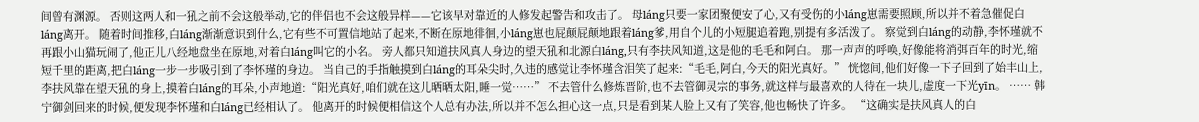间曾有渊源。 否则这两人和一犼之前不会这般举动,它的伴侣也不会这般异样——它该早对靠近的人修发起警告和攻击了。 母láng只要一家团聚便安了心,又有受伤的小láng崽需要照顾,所以并不着急催促白láng离开。 随着时间推移,白láng渐渐意识到什么,它有些不可置信地站了起来,不断在原地徘徊,小láng崽也屁颠屁颠地跟着láng爹,用自个儿的小短腿追着跑,别提有多活泼了。 察觉到白láng的动静,李怀瑾就不再跟小山猫玩闹了,他正儿八经地盘坐在原地,对着白láng叫它的小名。 旁人都只知道扶风真人身边的望天犼和北源白láng,只有李扶风知道,这是他的毛毛和阿白。 那一声声的呼唤,好像能将消弭百年的时光,缩短千里的距离,把白láng一步一步吸引到了李怀瑾的身边。 当自己的手指触摸到白láng的耳朵尖时,久违的感觉让李怀瑾含泪笑了起来:“毛毛,阿白,今天的阳光真好。” 恍惚间,他们好像一下子回到了始丰山上,李扶风靠在望天犼的身上,摸着白láng的耳朵,小声地道:“阳光真好,咱们就在这儿晒晒太阳,睡一觉……” 不去管什么修炼晋阶,也不去管御灵宗的事务,就这样与最喜欢的人待在一块儿,虚度一下光yīn。 …… 韩宁御剑回来的时候,便发现李怀瑾和白láng已经相认了。 他离开的时候便相信这个人总有办法,所以并不怎么担心这一点,只是看到某人脸上又有了笑容,他也畅快了许多。 “这确实是扶风真人的白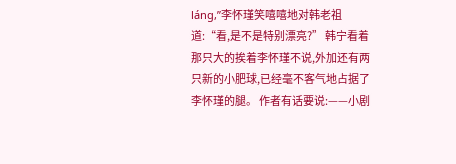láng,”李怀瑾笑嘻嘻地对韩老祖道:“看,是不是特别漂亮?” 韩宁看着那只大的挨着李怀瑾不说,外加还有两只新的小肥球,已经毫不客气地占据了李怀瑾的腿。 作者有话要说:——小剧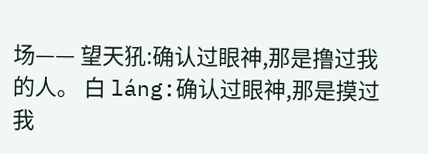场—— 望天犼:确认过眼神,那是撸过我的人。 白 láng:确认过眼神,那是摸过我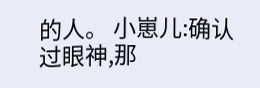的人。 小崽儿:确认过眼神,那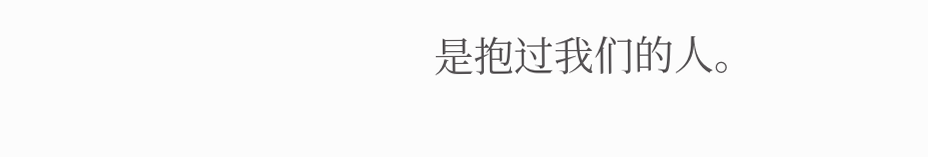是抱过我们的人。